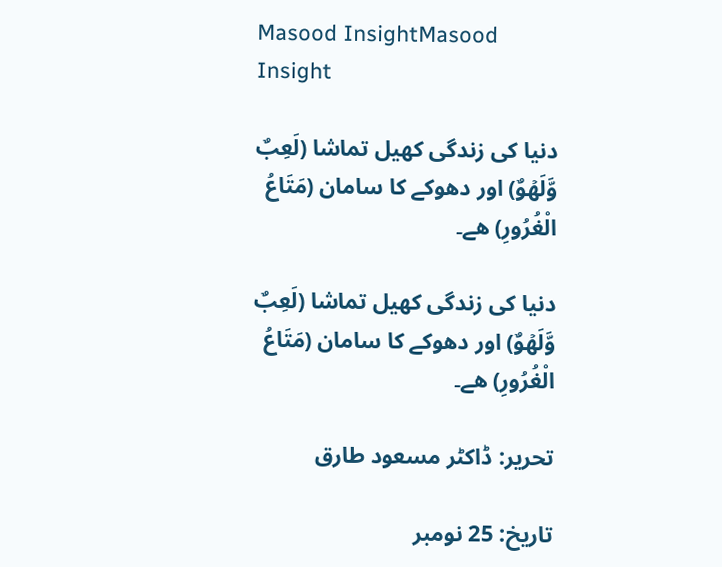Masood InsightMasood Insight

دنیا کی زندگی کھیل تماشا (لَعِبٌ وَّلَهۡوٌ‌) اور دھوکے کا سامان (مَتَاعُ الْغُرُورِ) ھے۔

دنیا کی زندگی کھیل تماشا (لَعِبٌ وَّلَهۡوٌ‌) اور دھوکے کا سامان (مَتَاعُ الْغُرُورِ) ھے۔

تحریر: ڈاکٹر مسعود طارق

تاریخ: 25 نومبر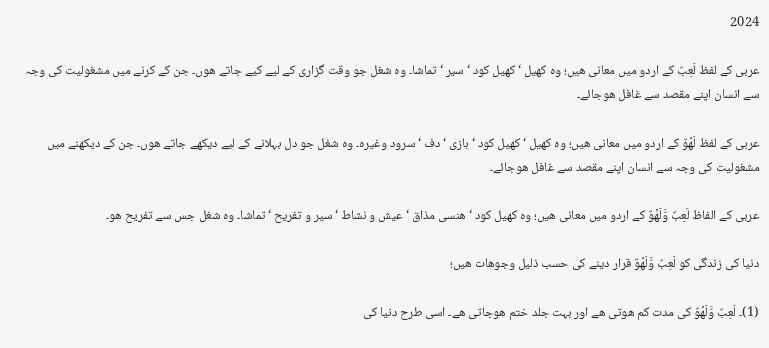2024

عربی کے لفظ لَعِبٌ کے اردو میں معانی ھیں؛ وہ کھیل ‘ کھیل کود ‘ سیر ‘ تماشا۔ وہ شغل جو وقت گزاری کے لیے کیے جاتے ھوں۔ جن کے کرنے میں مشغولیت کی وجہ سے انسان اپنے مقصد سے غافل ھوجائے۔

عربی کے لفظ لَهۡوٌ‌ کے اردو میں معانی ھیں؛ وہ کھیل ‘ کھیل کود ‘ بازی ‘ دف ‘ سرود وغیرہ۔ وہ شغل جو دل بہلانے کے لیے دیکھے جاتے ھوں۔ جن کے دیکھنے میں مشغولیت کی وجہ سے انسان اپنے مقصد سے غافل ھوجائے۔

عربی کے الفاظ لَعِبٌ وَّلَهۡوٌ‌ کے اردو میں معانی ھیں؛ وہ کھیل کود ‘ ھنسی مذاق ‘ عیش و نشاط ‘ سیر و تفریح ‘ تماشا۔ وہ شغل جس سے تفریح ھو۔

دنیا کی زندگی کو لَعِبٌ وَّلَهۡوٌ‌ قرار دینے کی حسب ذلیل وجوھات ھیں؛

(1)۔ لَعِبٌ وَّلَهۡوٌ‌ کی مدت کم ھوتی ھے اور بہت جلد ختم ھوجاتی ھے۔ اسی طرح دنیا کی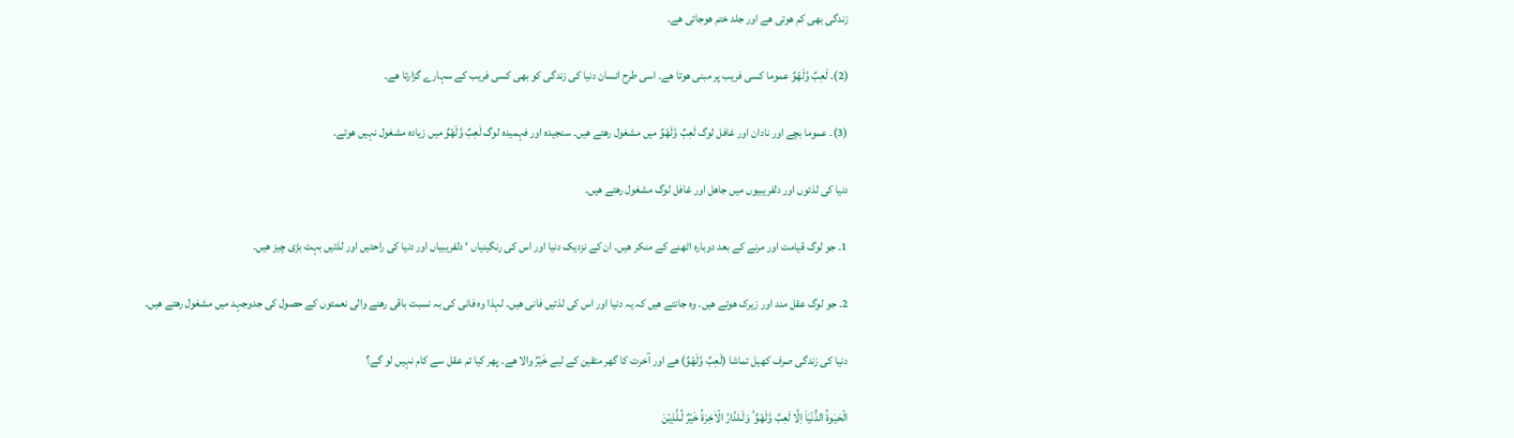زندگی بھی کم ھوتی ھے اور جلد ختم ھوجاتی ھے۔

(2)۔ لَعِبٌ وَّلَهۡوٌ‌ عموما کسی فریب پر مبنی ھوتا ھے۔ اسی طرح انسان دنیا کی زندگی کو بھی کسی فریب کے سہارے گزارتا ھے۔

(3)۔ عموما بچے اور نادان اور غافل لوگ لَعِبٌ وَّلَهۡوٌ‌ میں مشغول رھتے ھیں۔ سنجیدہ اور فہمیدہ لوگ لَعِبٌ وَّلَهۡوٌ‌ میں زیادہ مشغول نہیں ھوتے۔

دنیا کی لذتوں اور دلفریبیوں میں جاھل اور غافل لوگ مشغول رھتے ھیں۔

1۔ جو لوگ قیامت اور مرنے کے بعد دوبارہ اٹھنے کے منکر ھیں۔ ان کے نزدیک دنیا اور اس کی رنگینیاں ‘ دلفریبیاں اور دنیا کی راحتیں اور لذتیں بہت بڑی چیز ھیں۔

2۔ جو لوگ عقل مند اور زیرک ھوتے ھیں۔ وہ جانتے ھیں کہ یہ دنیا اور اس کی لذتیں فانی ھیں۔ لہذا وہ فانی کی بہ نسبت باقی رھنے والی نعمتوں کے حصول کی جدوجہد میں مشغول رھتے ھیں۔

دنیا کی زندگی صرف کھیل تماشا (لَعِبٌ وَّلَهۡوٌ‌) ھے اور آخرت کا گھر متقین کے لیے خَيۡرٌ والا ھے۔ پھر کیا تم عقل سے کام نہیں لو گے؟

الۡحَيٰوةُ الدُّنۡيَاۤ اِلَّا لَعِبٌ وَّلَهۡوٌ‌ ؕ وَلَـلدَّارُ الۡاٰخِرَةُ خَيۡرٌ لِّـلَّذِيۡنَ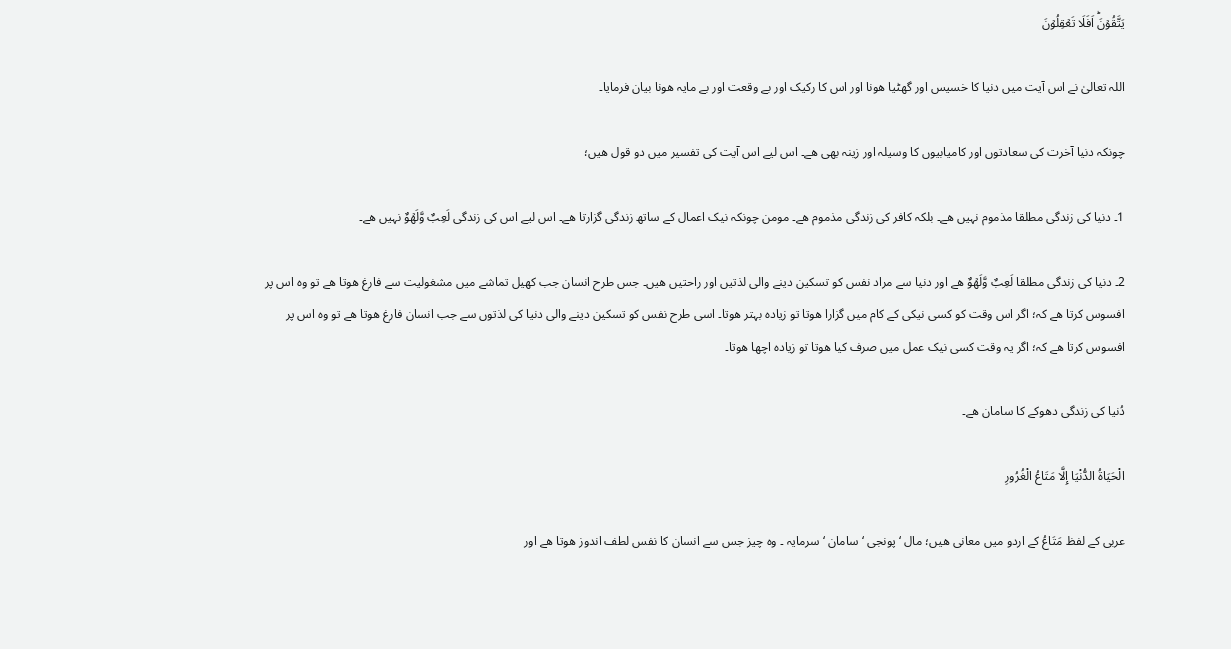يَتَّقُوۡنَ‌ؕ اَفَلَا تَعۡقِلُوۡنَ

اللہ تعالیٰ نے اس آیت میں دنیا کا خسیس اور گھٹیا ھونا اور اس کا رکیک اور بے وقعت اور بے مایہ ھونا بیان فرمایا۔

چونکہ دنیا آخرت کی سعادتوں اور کامیابیوں کا وسیلہ اور زینہ بھی ھے۔ اس لیے اس آیت کی تفسیر میں دو قول ھیں؛

1۔ دنیا کی زندگی مطلقا مذموم نہیں ھے۔ بلکہ کافر کی زندگی مذموم ھے۔ مومن چونکہ نیک اعمال کے ساتھ زندگی گزارتا ھے۔ اس لیے اس کی زندگی لَعِبٌ وَّلَهۡوٌ‌ نہیں ھے۔

2۔ دنیا کی زندگی مطلقا لَعِبٌ وَّلَهۡوٌ‌ ھے اور دنیا سے مراد نفس کو تسکین دینے والی لذتیں اور راحتیں ھیں۔ جس طرح انسان جب کھیل تماشے میں مشغولیت سے فارغ ھوتا ھے تو وہ اس پر افسوس کرتا ھے کہ؛ اگر اس وقت کو کسی نیکی کے کام میں گزارا ھوتا تو زیادہ بہتر ھوتا۔ اسی طرح نفس کو تسکین دینے والی دنیا کی لذتوں سے جب انسان فارغ ھوتا ھے تو وہ اس پر افسوس کرتا ھے کہ؛ اگر یہ وقت کسی نیک عمل میں صرف کیا ھوتا تو زیادہ اچھا ھوتا۔

دُنیا کی زندگی دھوکے کا سامان ھے۔

الْحَيَاةُ الدُّنْيَا إِلَّا مَتَاعُ الْغُرُورِ

عربی کے لفظ مَتَاعُ کے اردو میں معانی ھیں؛ مال ‘ پونجی ‘ سامان ‘ سرمایہ ۔ وہ چیز جس سے انسان کا نفس لطف اندوز ھوتا ھے اور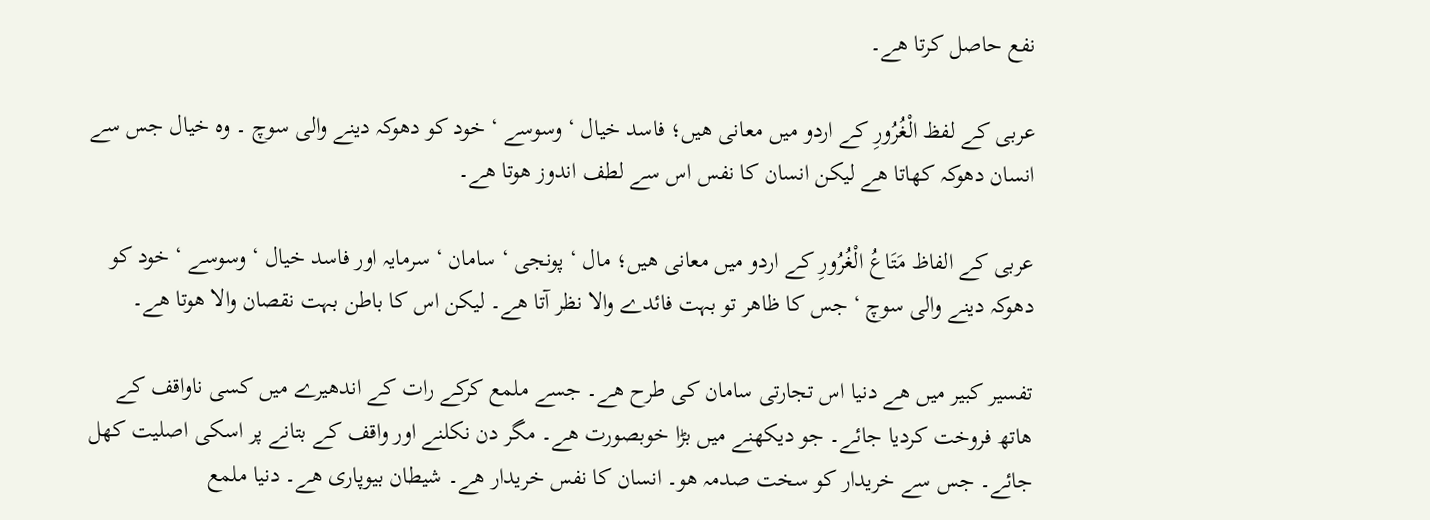نفع حاصل کرتا ھے۔

عربی کے لفظ الْغُرُورِ کے اردو میں معانی ھیں؛ فاسد خیال ‘ وسوسے ‘ خود کو دھوکہ دینے والی سوچ ۔ وہ خیال جس سے انسان دھوکہ کھاتا ھے لیکن انسان کا نفس اس سے لطف اندوز ھوتا ھے۔

عربی کے الفاظ مَتَاعُ الْغُرُورِ کے اردو میں معانی ھیں؛ مال ‘ پونجی ‘ سامان ‘ سرمایہ اور فاسد خیال ‘ وسوسے ‘ خود کو دھوکہ دینے والی سوچ ‘ جس کا ظاھر تو بہت فائدے والا نظر آتا ھے۔ لیکن اس کا باطن بہت نقصان والا ھوتا ھے۔

تفسیر کبیر میں ھے دنیا اس تجارتی سامان کی طرح ھے۔ جسے ملمع کرکے رات کے اندھیرے میں کسی ناواقف کے ھاتھ فروخت کردیا جائے۔ جو دیکھنے میں بڑا خوبصورت ھے۔ مگر دن نکلنے اور واقف کے بتانے پر اسکی اصلیت کھل جائے۔ جس سے خریدار کو سخت صدمہ ھو۔ انسان کا نفس خریدار ھے۔ شیطان بیوپاری ھے۔ دنیا ملمع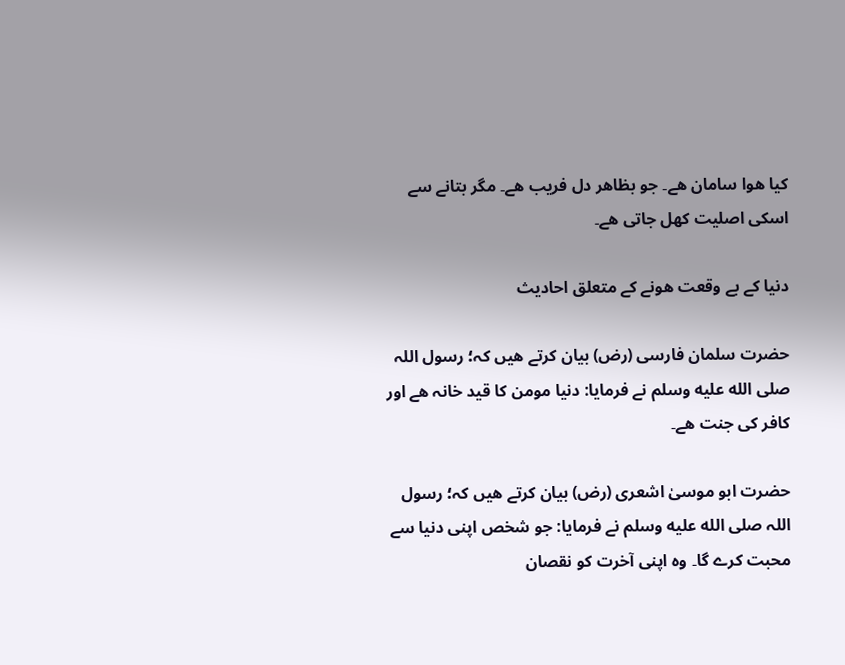کیا ھوا سامان ھے۔ جو بظاھر دل فریب ھے۔ مگر بتانے سے اسکی اصلیت کھل جاتی ھے۔

دنیا کے بے وقعت ھونے کے متعلق احادیث

حضرت سلمان فارسی (رض) بیان کرتے ھیں کہ؛ رسول اللہ صلى الله عليه وسلم نے فرمایا: دنیا مومن کا قید خانہ ھے اور کافر کی جنت ھے۔

حضرت ابو موسیٰ اشعری (رض) بیان کرتے ھیں کہ؛ رسول اللہ صلى الله عليه وسلم نے فرمایا: جو شخص اپنی دنیا سے محبت کرے گا۔ وہ اپنی آخرت کو نقصان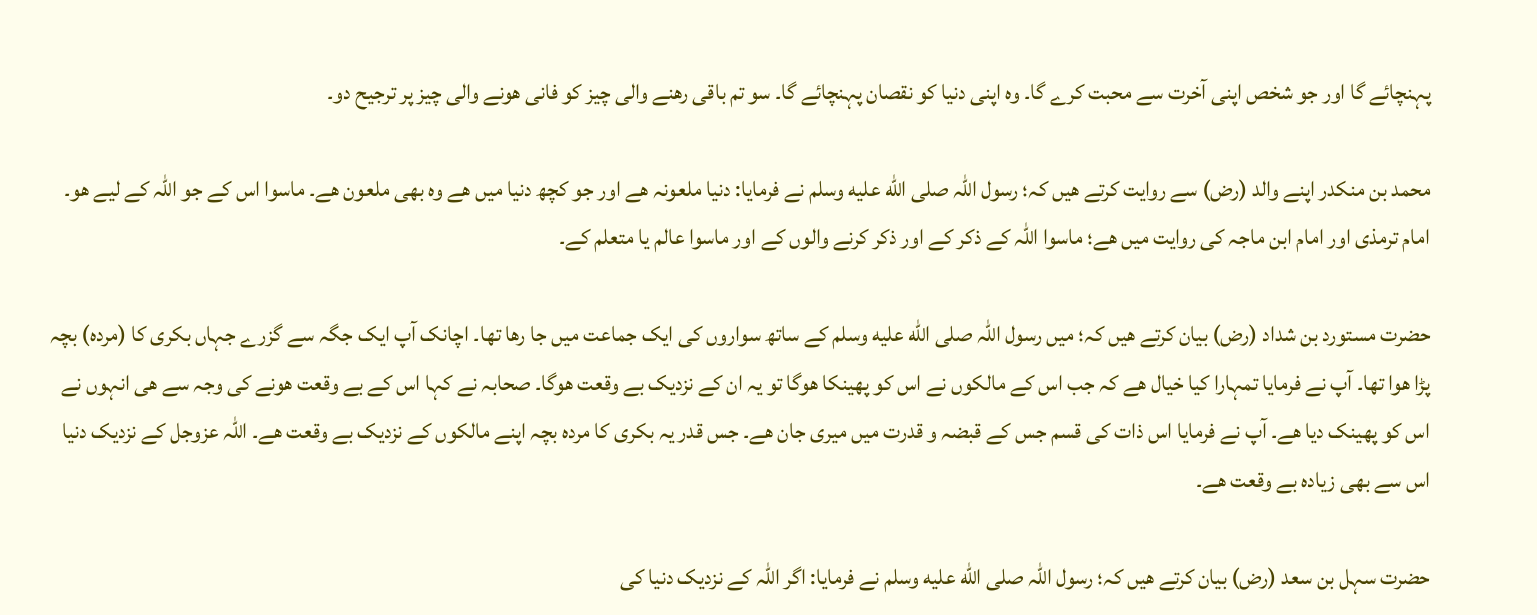پہنچائے گا اور جو شخص اپنی آخرت سے محبت کرے گا۔ وہ اپنی دنیا کو نقصان پہنچائے گا۔ سو تم باقی رھنے والی چیز کو فانی ھونے والی چیز پر ترجیح دو۔

محمد بن منکدر اپنے والد (رض) سے روایت کرتے ھیں کہ؛ رسول اللہ صلى الله عليه وسلم نے فرمایا: دنیا ملعونہ ھے اور جو کچھ دنیا میں ھے وہ بھی ملعون ھے۔ ماسوا اس کے جو اللہ کے لیے ھو۔ امام ترمذی اور امام ابن ماجہ کی روایت میں ھے؛ ماسوا اللہ کے ذکر کے اور ذکر کرنے والوں کے اور ماسوا عالم یا متعلم کے۔

حضرت مستورد بن شداد (رض) بیان کرتے ھیں کہ؛ میں رسول اللہ صلى الله عليه وسلم کے ساتھ سواروں کی ایک جماعت میں جا رھا تھا۔ اچانک آپ ایک جگہ سے گزرے جہاں بکری کا (مردہ) بچہ پڑا ھوا تھا۔ آپ نے فرمایا تمہارا کیا خیال ھے کہ جب اس کے مالکوں نے اس کو پھینکا ھوگا تو یہ ان کے نزدیک بے وقعت ھوگا۔ صحابہ نے کہا اس کے بے وقعت ھونے کی وجہ سے ھی انہوں نے اس کو پھینک دیا ھے۔ آپ نے فرمایا اس ذات کی قسم جس کے قبضہ و قدرت میں میری جان ھے۔ جس قدر یہ بکری کا مردہ بچہ اپنے مالکوں کے نزدیک بے وقعت ھے۔ اللہ عزوجل کے نزدیک دنیا اس سے بھی زیادہ بے وقعت ھے۔

حضرت سہل بن سعد (رض) بیان کرتے ھیں کہ؛ رسول اللہ صلى الله عليه وسلم نے فرمایا: اگر اللہ کے نزدیک دنیا کی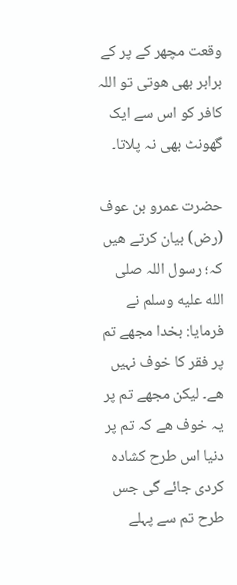وقعت مچھر کے پر کے برابر بھی ھوتی تو اللہ کافر کو اس سے ایک گھونٹ بھی نہ پلاتا۔

حضرت عمرو بن عوف (رض) بیان کرتے ھیں کہ؛ رسول اللہ صلى الله عليه وسلم نے فرمایا: بخدا مجھے تم پر فقر کا خوف نہیں ھے۔ لیکن مجھے تم پر یہ خوف ھے کہ تم پر دنیا اس طرح کشادہ کردی جائے گی جس طرح تم سے پہلے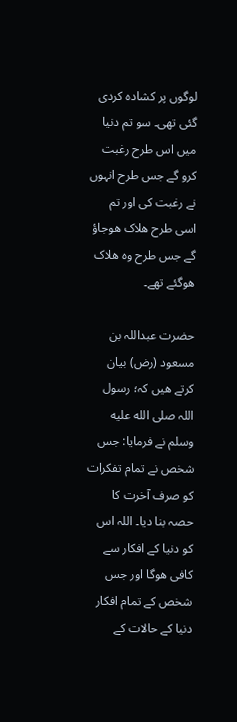لوگوں پر کشادہ کردی گئی تھی۔ سو تم دنیا میں اس طرح رغبت کرو گے جس طرح انہوں نے رغبت کی اور تم اسی طرح ھلاک ھوجاؤ گے جس طرح وہ ھلاک ھوگئے تھے۔

حضرت عبداللہ بن مسعود (رض) بیان کرتے ھیں کہ؛ رسول اللہ صلى الله عليه وسلم نے فرمایا: جس شخص نے تمام تفکرات کو صرف آخرت کا حصہ بنا دیا۔ اللہ اس کو دنیا کے افکار سے کافی ھوگا اور جس شخص کے تمام افکار دنیا کے حالات کے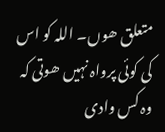متعلق ھوں۔ اللہ کو اس کی کوئی پرواہ نہیں ھوتی کہ وہ کس وادی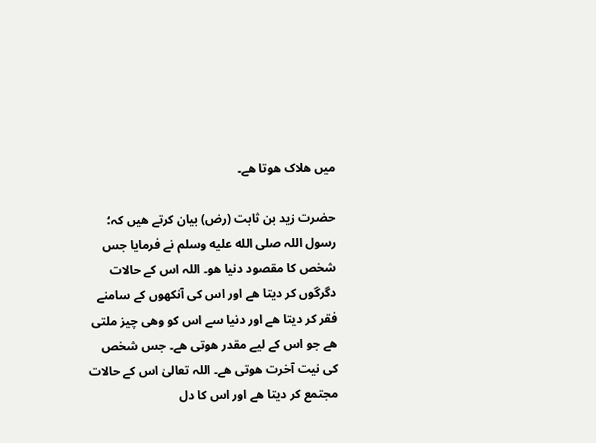میں ھلاک ھوتا ھے۔

حضرت زید بن ثابت (رض) بیان کرتے ھیں کہ؛ رسول اللہ صلى الله عليه وسلم نے فرمایا جس شخص کا مقصود دنیا ھو۔ اللہ اس کے حالات دگرگوں کر دیتا ھے اور اس کی آنکھوں کے سامنے فقر کر دیتا ھے اور دنیا سے اس کو وھی چیز ملتی ھے جو اس کے لیے مقدر ھوتی ھے۔ جس شخص کی نیت آخرت ھوتی ھے۔ اللہ تعالیٰ اس کے حالات مجتمع کر دیتا ھے اور اس کا دل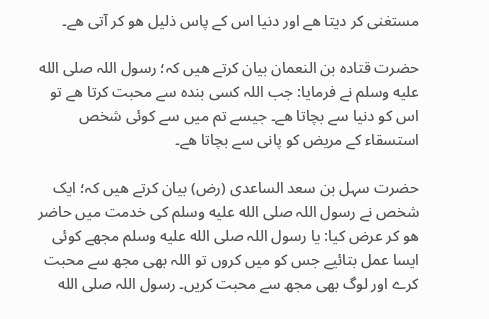مستغنی کر دیتا ھے اور دنیا اس کے پاس ذلیل ھو کر آتی ھے۔

حضرت قتادہ بن النعمان بیان کرتے ھیں کہ؛ رسول اللہ صلى الله عليه وسلم نے فرمایا: جب اللہ کسی بندہ سے محبت کرتا ھے تو اس کو دنیا سے بچاتا ھے۔ جیسے تم میں سے کوئی شخص استسقاء کے مریض کو پانی سے بچاتا ھے۔

حضرت سہل بن سعد الساعدی (رض) بیان کرتے ھیں کہ؛ ایک شخص نے رسول اللہ صلى الله عليه وسلم کی خدمت میں حاضر ھو کر عرض کیا: یا رسول اللہ صلى الله عليه وسلم مجھے کوئی ایسا عمل بتائیے جس کو میں کروں تو اللہ بھی مجھ سے محبت کرے اور لوگ بھی مجھ سے محبت کریں۔ رسول اللہ صلى الله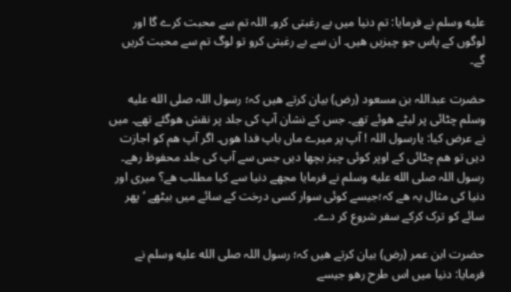عليه وسلم نے فرمایا: تم دنیا میں بے رغبتی کرو۔ اللہ تم سے محبت کرے گا اور لوگوں کے پاس جو چیزیں ھیں۔ ان سے بے رغبتی کرو تو لوگ تم سے محبت کریں گے۔

حضرت عبداللہ بن مسعود (رض) بیان کرتے ھیں کہ؛ رسول اللہ صلى الله عليه وسلم چٹائی پر لیٹے ھوئے تھے۔ جس کے نشان آپ کی جلد پر نقش ھوگئے تھے۔ میں نے عرض کیا: یارسول اللہ ! آپ پر میرے ماں باپ فدا ھوں۔ اگر آپ ھم کو اجازت دیں تو ھم چٹائی کے اوپر کوئی چیز بچھا دیں جس سے آپ کی جلد محفوظ رھے۔ رسول اللہ صلى الله عليه وسلم نے فرمایا مجھے دنیا سے کیا مطلب ھے؟ میری اور دنیا کی مثال یہ ھے کہ؛جیسے کوئی سوار کسی درخت کے سائے میں بیٹھے ‘ پھر سائے کو ترک کرکے سفر شروع کر دے۔

حضرت ابن عمر (رض) بیان کرتے ھیں کہ؛ رسول اللہ صلى الله عليه وسلم نے فرمایا: دنیا میں اس طرح رھو جیسے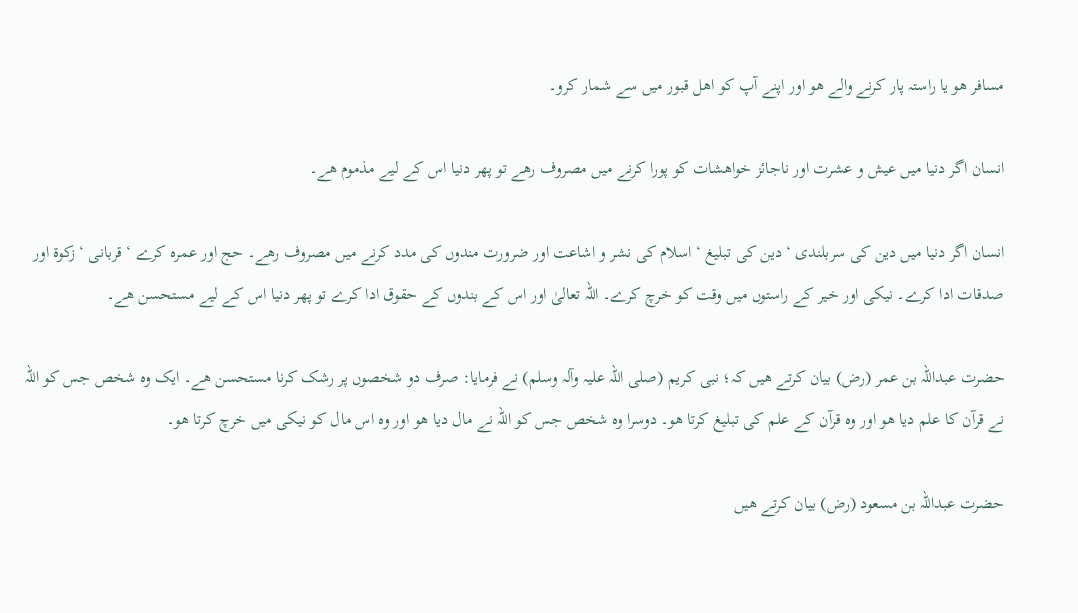مسافر ھو یا راستہ پار کرنے والے ھو اور اپنے آپ کو اھل قبور میں سے شمار کرو۔

انسان اگر دنیا میں عیش و عشرت اور ناجائز خواھشات کو پورا کرنے میں مصروف رھے تو پھر دنیا اس کے لیے مذموم ھے۔

انسان اگر دنیا میں دین کی سربلندی ‘ دین کی تبلیغ ‘ اسلام کی نشر و اشاعت اور ضرورت مندوں کی مدد کرنے میں مصروف رھے۔ حج اور عمرہ کرے ‘ قربانی ‘ زکوۃ اور صدقات ادا کرے۔ نیکی اور خیر کے راستوں میں وقت کو خرچ کرے۔ اللہ تعالیٰ اور اس کے بندوں کے حقوق ادا کرے تو پھر دنیا اس کے لیے مستحسن ھے۔

حضرت عبداللہ بن عمر (رض) بیان کرتے ھیں کہ؛ نبی کریم (صلی اللہ علیہ وآلہ وسلم) نے فرمایا: صرف دو شخصوں پر رشک کرنا مستحسن ھے۔ ایک وہ شخص جس کو اللہ نے قرآن کا علم دیا ھو اور وہ قرآن کے علم کی تبلیغ کرتا ھو۔ دوسرا وہ شخص جس کو اللہ نے مال دیا ھو اور وہ اس مال کو نیکی میں خرچ کرتا ھو۔

حضرت عبداللہ بن مسعود (رض) بیان کرتے ھیں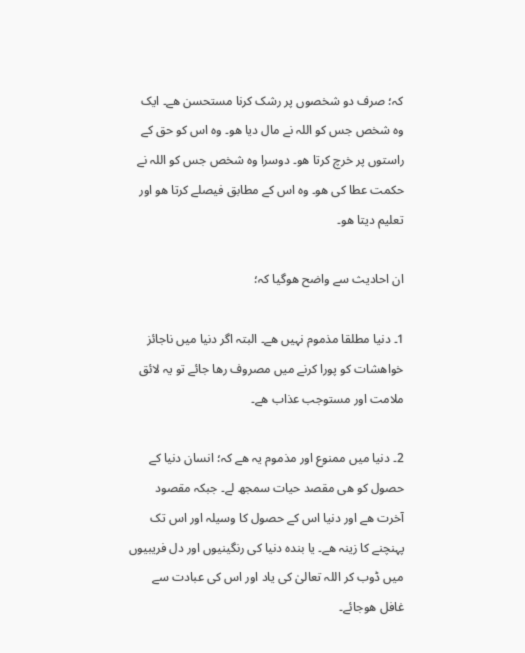کہ؛ صرف دو شخصوں پر رشک کرنا مستحسن ھے۔ ایک وہ شخص جس کو اللہ نے مال دیا ھو۔ وہ اس کو حق کے راستوں پر خرچ کرتا ھو۔ دوسرا وہ شخص جس کو اللہ نے حکمت عطا کی ھو۔ وہ اس کے مطابق فیصلے کرتا ھو اور تعلیم دیتا ھو۔

ان احادیث سے واضح ھوگیا کہ؛

1۔ دنیا مطلقا مذموم نہیں ھے۔ البتہ اگر دنیا میں ناجائز خواھشات کو پورا کرنے میں مصروف رھا جائے تو یہ لائق ملامت اور مستوجب عذاب ھے۔

2۔ دنیا میں ممنوع اور مذموم یہ ھے کہ؛ انسان دنیا کے حصول کو ھی مقصد حیات سمجھ لے۔ جبکہ مقصود آخرت ھے اور دنیا اس کے حصول کا وسیلہ اور اس تک پہنچنے کا زینہ ھے۔ یا بندہ دنیا کی رنگینیوں اور دل فریبیوں میں ڈوب کر اللہ تعالیٰ کی یاد اور اس کی عبادت سے غافل ھوجائے۔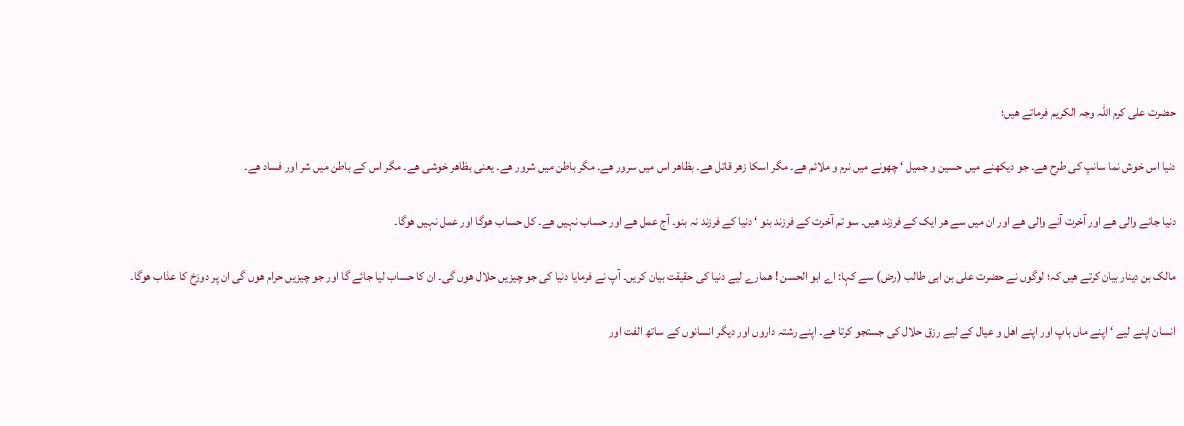حضرت علی کرم اللہ وجہ الکریم فرماتے ھیں؛

دنیا اس خوش نما سانپ کی طرح ھے۔ جو دیکھنے میں حسین و جمیل ‘ چھونے میں نرم و ملائم ھے۔ مگر اسکا زھر قاتل ھے۔ بظاھر اس میں سرور ھے۔ مگر باطن میں شرور ھے۔ یعنی بظاھر خوشی ھے۔ مگر اس کے باطن میں شر اور فساد ھے۔

دنیا جانے والی ھے اور آخرت آنے والی ھے اور ان میں سے ھر ایک کے فرزند ھیں۔ سو تم آخرت کے فرزند بنو ‘ دنیا کے فرزند نہ بنو۔ آج عمل ھے اور حساب نہیں ھے۔ کل حساب ھوگا اور عمل نہیں ھوگا۔

مالک بن دینار بیان کرتے ھیں کہ؛ لوگوں نے حضرت علی بن ابی طالب (رض) سے کہا: اے ابو الحسن ! ھمارے لیے دنیا کی حقیقت بیان کریں۔ آپ نے فرمایا دنیا کی جو چیزیں حلال ھوں گی۔ ان کا حساب لیا جائے گا اور جو چیزیں حرام ھوں گی ان پر دوزخ کا عذاب ھوگا۔

انسان اپنے لیے ‘ اپنے ماں باپ اور اپنے اھل و عیال کے لیے رزق حلال کی جستجو کرتا ھے۔ اپنے رشتہ داروں اور دیگر انسانوں کے ساتھ الفت اور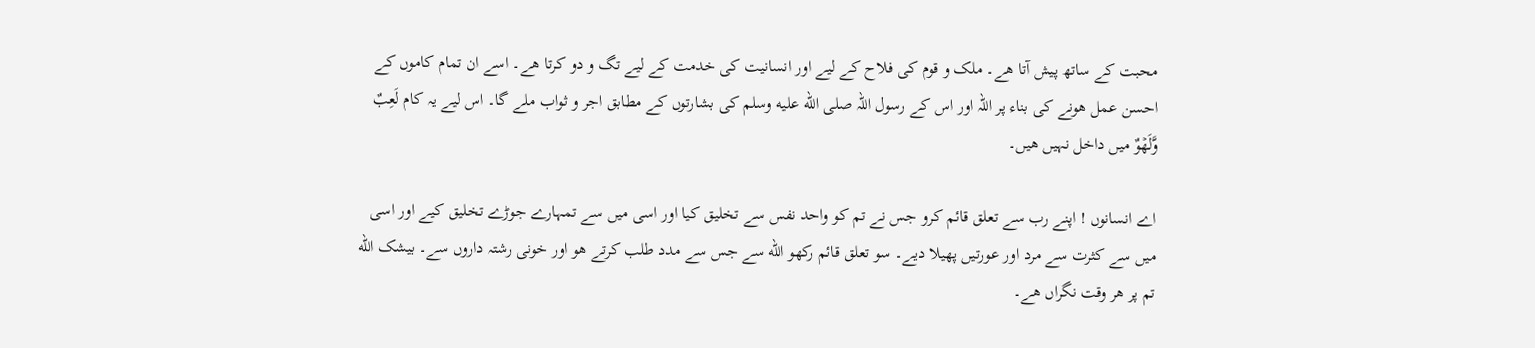محبت کے ساتھ پیش آتا ھے۔ ملک و قوم کی فلاح کے لیے اور انسانیت کی خدمت کے لیے تگ و دو کرتا ھے۔ اسے ان تمام کاموں کے احسن عمل ھونے کی بناء پر اللہ اور اس کے رسول اللہ صلى الله عليه وسلم کی بشارتوں کے مطابق اجر و ثواب ملے گا۔ اس لیے یہ کام لَعِبٌ وَّلَهۡوٌ‌ میں داخل نہیں ھیں۔

اے انسانوں ! اپنے رب سے تعلق قائم کرو جس نے تم کو واحد نفس سے تخلیق کیا اور اسی میں سے تمہارے جوڑے تخلیق کیے اور اسی میں سے کثرت سے مرد اور عورتیں پھیلا دیے۔ سو تعلق قائم رکھو الله سے جس سے مدد طلب کرتے ھو اور خونی رشتہ داروں سے۔ بیشک الله تم پر ھر وقت نگراں ھے۔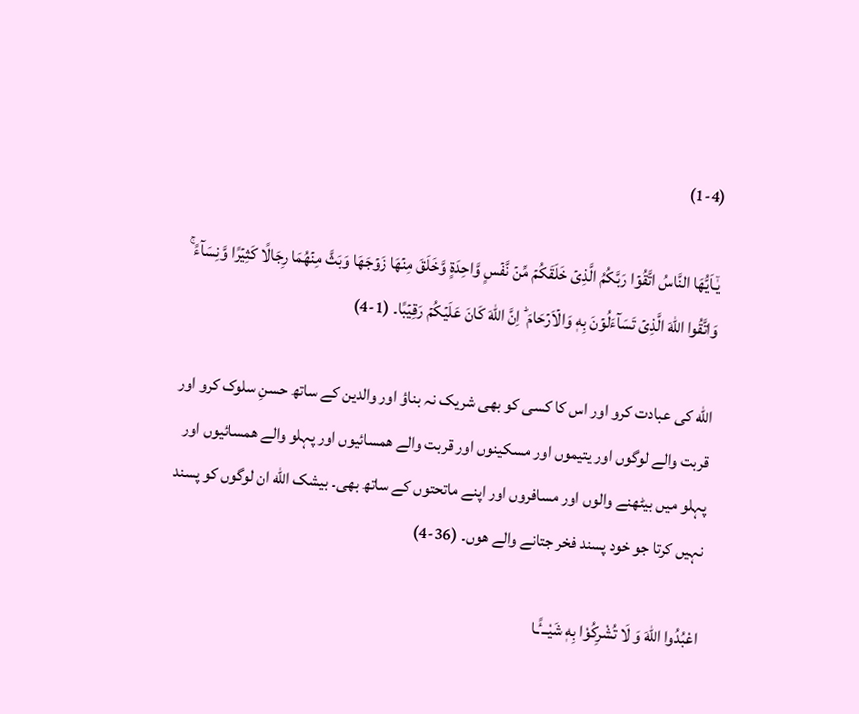(1-4)

يٰۤـاَيُّهَا النَّاسُ اتَّقُوۡا رَبَّكُمُ الَّذِىۡ خَلَقَكُمۡ مِّنۡ نَّفۡسٍ وَّاحِدَةٍ وَّخَلَقَ مِنۡهَا زَوۡجَهَا وَبَثَّ مِنۡهُمَا رِجَالًا كَثِيۡرًا وَّنِسَآءً ۚ وَاتَّقُوا اللّٰهَ الَّذِىۡ تَسَآءَلُوۡنَ بِهٖ وَالۡاَرۡحَامَ ؕ اِنَّ اللّٰهَ كَانَ عَلَيۡكُمۡ رَقِيۡبًا۔ (1-4)

الله کی عبادت کرو اور اس کا کسی کو بھی شریک نہ بناؤ اور والدین کے ساتھ حسنِ سلوک کرو اور قربت والے لوگوں اور یتیموں اور مسکینوں اور قربت والے ھمسائیوں اور پہلو والے ھمسائیوں اور پہلو میں بیٹھنے والوں اور مسافروں اور اپنے ماتحتوں کے ساتھ بھی۔ بیشک الله ان لوگوں کو پسند نہیں کرتا جو خود پسند فخر جتانے والے ھوں۔ (36-4)

اعْبُدُوا اللّٰهَ وَ لَا تُشْرِكُوْا بِهٖ شَیْــٴًـا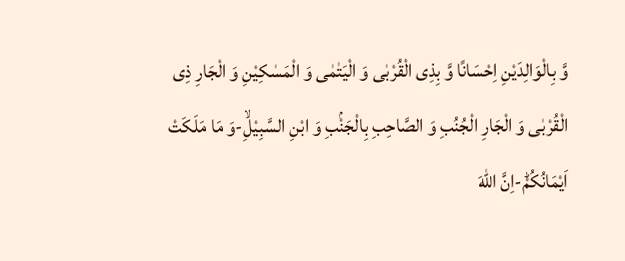وَّ بِالْوَالِدَیْنِ اِحْسَانًا وَّ بِذِی الْقُرْبٰى وَ الْیَتٰمٰى وَ الْمَسٰكِیْنِ وَ الْجَارِ ذِی الْقُرْبٰى وَ الْجَارِ الْجُنُبِ وَ الصَّاحِبِ بِالْجَنْۢبِ وَ ابْنِ السَّبِیْلِۙ-وَ مَا مَلَكَتْ اَیْمَانُكُمْؕ-اِنَّ اللّٰهَ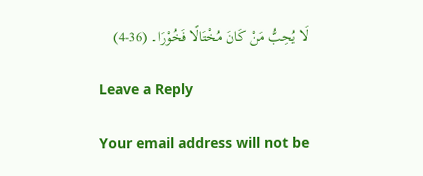لَا یُحِبُّ مَنْ كَانَ مُخْتَالًا فَخُوْرَا۔ (36-4)

Leave a Reply

Your email address will not be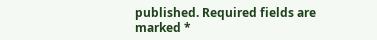published. Required fields are marked *